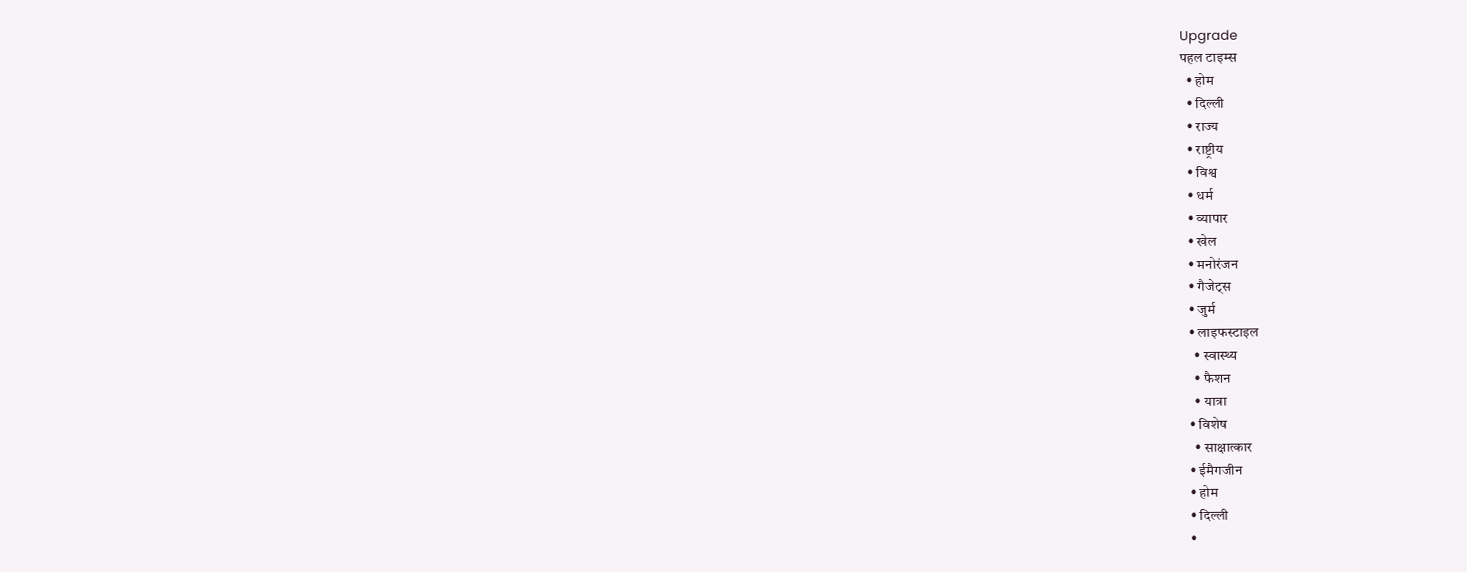Upgrade
पहल टाइम्स
  • होम
  • दिल्ली
  • राज्य
  • राष्ट्रीय
  • विश्व
  • धर्म
  • व्यापार
  • खेल
  • मनोरंजन
  • गैजेट्स
  • जुर्म
  • लाइफस्टाइल
    • स्वास्थ्य
    • फैशन
    • यात्रा
  • विशेष
    • साक्षात्कार
  • ईमैगजीन
  • होम
  • दिल्ली
  •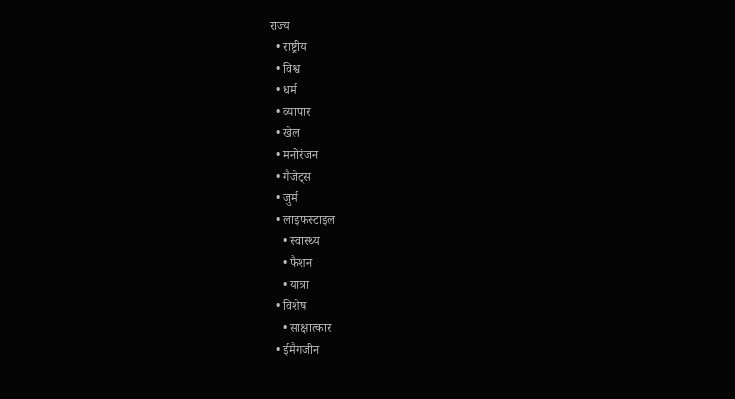राज्य
  • राष्ट्रीय
  • विश्व
  • धर्म
  • व्यापार
  • खेल
  • मनोरंजन
  • गैजेट्स
  • जुर्म
  • लाइफस्टाइल
    • स्वास्थ्य
    • फैशन
    • यात्रा
  • विशेष
    • साक्षात्कार
  • ईमैगजीन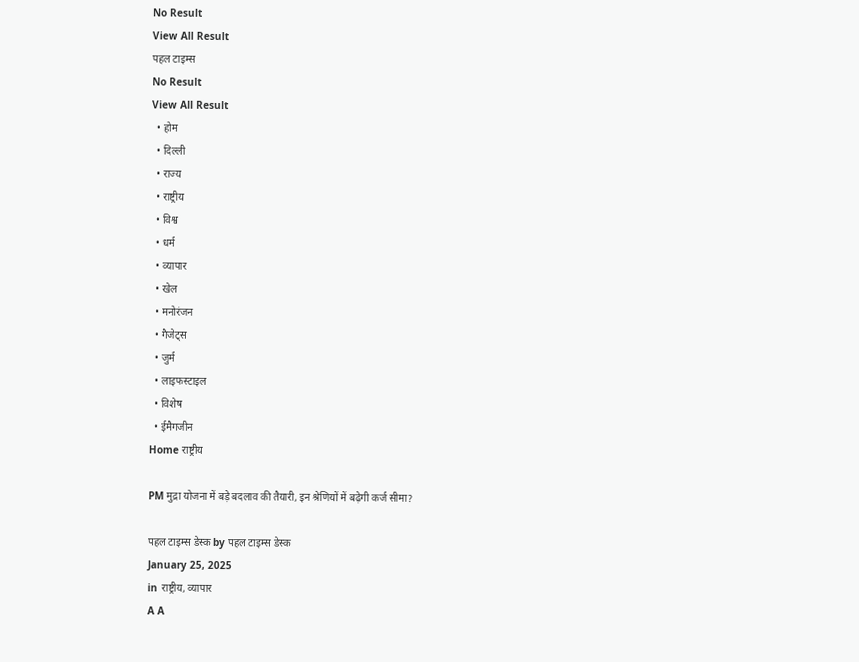No Result
View All Result
पहल टाइम्स
No Result
View All Result
  • होम
  • दिल्ली
  • राज्य
  • राष्ट्रीय
  • विश्व
  • धर्म
  • व्यापार
  • खेल
  • मनोरंजन
  • गैजेट्स
  • जुर्म
  • लाइफस्टाइल
  • विशेष
  • ईमैगजीन
Home राष्ट्रीय

PM मुद्रा योजना में बड़े बदलाव की तैयारी, इन श्रेणियों में बढ़ेगी कर्ज सीमा?

पहल टाइम्स डेस्क by पहल टाइम्स डेस्क
January 25, 2025
in राष्ट्रीय, व्यापार
A A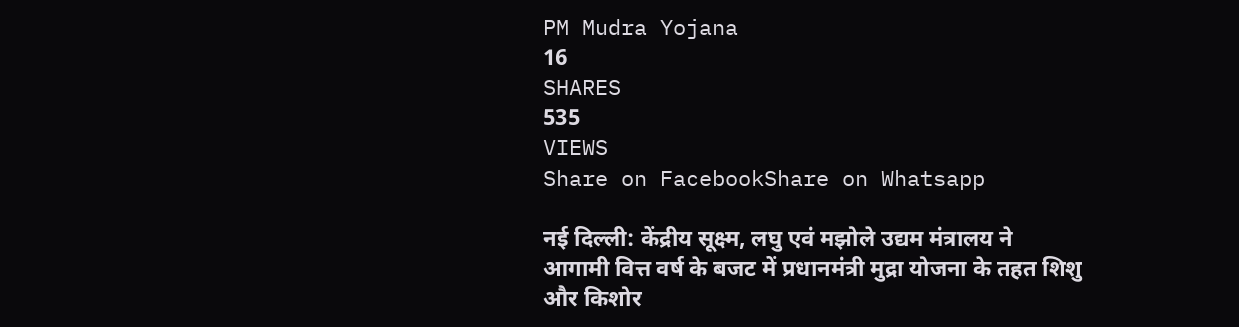PM Mudra Yojana
16
SHARES
535
VIEWS
Share on FacebookShare on Whatsapp

नई दिल्ली: केंद्रीय सूक्ष्म, लघु एवं मझोले उद्यम मंत्रालय ने आगामी वित्त वर्ष के बजट में प्रधानमंत्री मुद्रा योजना के तहत शिशु और किशोर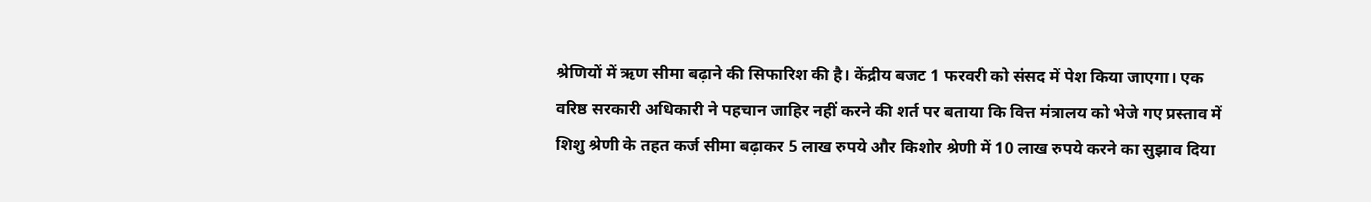श्रेणियों में ऋण सीमा बढ़ाने की सिफारिश की है। केंद्रीय बजट 1 फरवरी को संसद में पेश किया जाएगा। एक वरिष्ठ सरकारी अधिकारी ने पहचान जाहिर नहीं करने की शर्त पर बताया कि वित्त मंत्रालय को भेजे गए प्रस्ताव में शिशु श्रेणी के तहत कर्ज सीमा बढ़ाकर 5 लाख रुपये और किशोर श्रेणी में 10 लाख रुपये करने का सुझाव दिया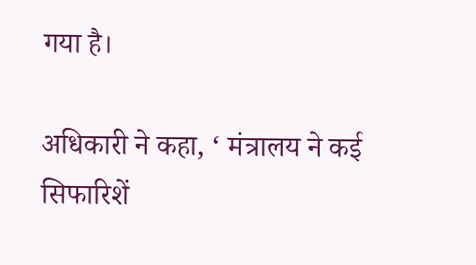गया है।

अधिकारी ने कहा, ‘ मंत्रालय ने कई सिफारिशें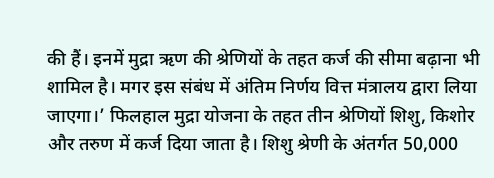की हैं। इनमें मुद्रा ऋण की श्रेणियों के तहत कर्ज की सीमा बढ़ाना भी शामिल है। मगर इस संबंध में अंतिम निर्णय वित्त मंत्रालय द्वारा लिया जाएगा।’ फिलहाल मुद्रा योजना के तहत तीन श्रेणियों शिशु, किशोर और तरुण में कर्ज दिया जाता है। शिशु श्रेणी के अंतर्गत 50,000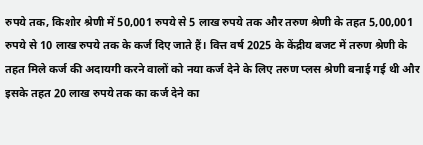रुपये तक, किशोर श्रेणी में 50,001 रुपये से 5 लाख रुपये तक और तरुण श्रेणी के तहत 5,00,001 रुपये से 10 लाख रुपये तक के कर्ज दिए जाते हैं। वित्त वर्ष 2025 के केंद्रीय बजट में तरुण श्रेणी के तहत मिले कर्ज की अदायगी करने वालों को नया कर्ज देने के लिए तरुण प्लस श्रेणी बनाई गई थी और इसके तहत 20 लाख रुपये तक का कर्ज देने का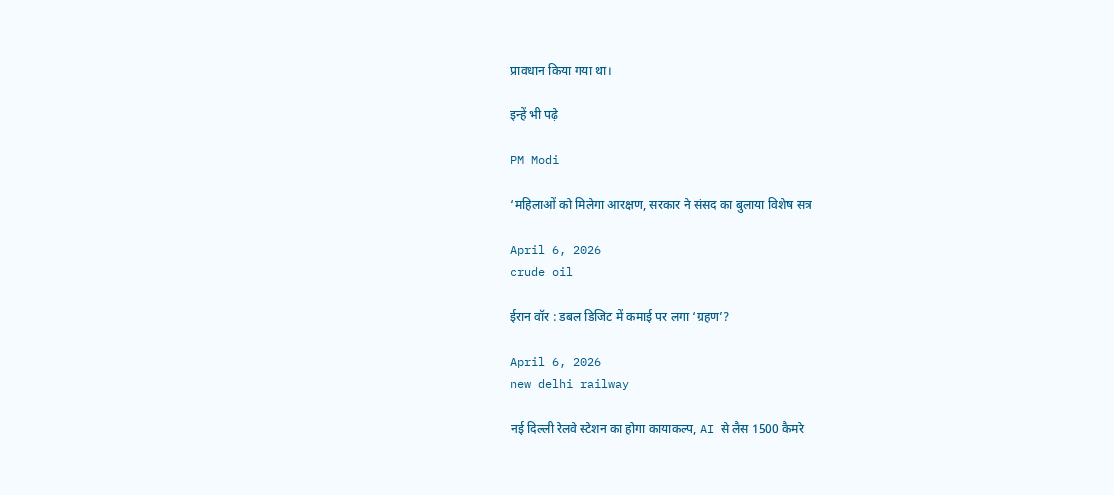प्रावधान किया गया था।

इन्हें भी पढ़े

PM Modi

‘महिलाओं को मिलेगा आरक्षण, सरकार ने संसद का बुलाया विशेष सत्र

April 6, 2026
crude oil

ईरान वॉर : डबल डिजिट में कमाई पर लगा ‘ग्रहण’?

April 6, 2026
new delhi railway

नई दिल्ली रेलवे स्टेशन का होगा कायाकल्प, AI से लैस 1500 कैमरे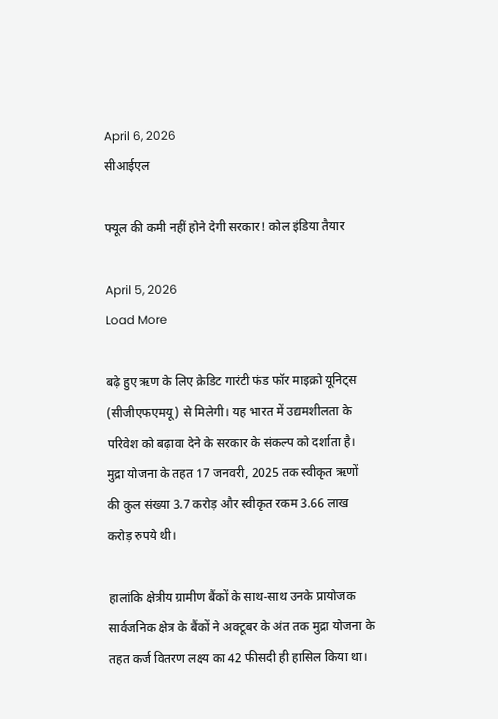April 6, 2026
सीआईएल

फ्यूल की कमी नहीं होने देगी सरकार! कोल इंडिया तैयार

April 5, 2026
Load More

बढ़े हुए ऋण के लिए क्रेडिट गारंटी फंड फॉर माइक्रो यूनिट्स (सीजीएफएमयू) से मिलेगी। यह भारत में उद्यमशीलता के परिवेश को बढ़ावा देने के सरकार के संकल्प को दर्शाता है। मुद्रा योजना के तहत 17 जनवरी, 2025 तक स्वीकृत ऋणों की कुल संख्या 3.7 करोड़ और स्वीकृत रकम 3.66 लाख करोड़ रुपये थी।

हालांकि क्षेत्रीय ग्रामीण बैंकों के साथ-साथ उनके प्रायोजक सार्वजनिक क्षेत्र के बैंकों ने अक्टूबर के अंत तक मुद्रा योजना के तहत कर्ज वितरण लक्ष्य का 42 फीसदी ही हासिल किया था।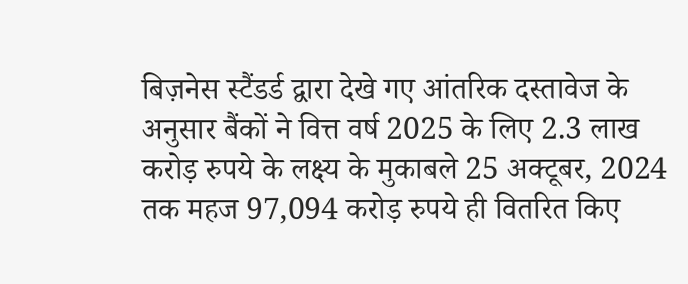बिज़नेस स्टैंडर्ड द्वारा देखे गए आंतरिक दस्तावेज के अनुसार बैंकों ने वित्त वर्ष 2025 के लिए 2.3 लाख करोड़ रुपये के लक्ष्य के मुकाबले 25 अक्टूबर, 2024 तक महज 97,094 करोड़ रुपये ही वितरित किए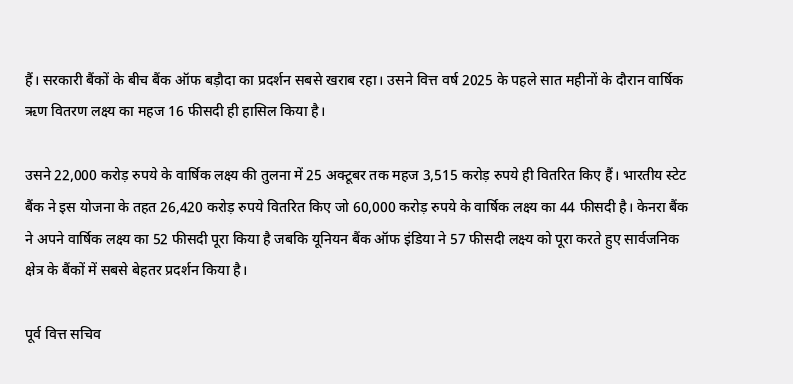हैं। सरकारी बैंकों के बीच बैंक ऑफ बड़ौदा का प्रदर्शन सबसे खराब रहा। उसने वित्त वर्ष 2025 के पहले सात महीनों के दौरान वार्षिक ऋण वितरण लक्ष्य का महज 16 फीसदी ही हासिल किया है।

उसने 22,000 करोड़ रुपये के वार्षिक लक्ष्य की तुलना में 25 अक्टूबर तक महज 3,515 करोड़ रुपये ही वितरित किए हैं। भारतीय स्टेट बैंक ने इस योजना के तहत 26,420 करोड़ रुपये वितरित किए जो 60,000 करोड़ रुपये के वार्षिक लक्ष्य का 44 फीसदी है। केनरा बैंक ने अपने वार्षिक लक्ष्य का 52 फीसदी पूरा किया है जबकि यूनियन बैंक ऑफ इंडिया ने 57 फीसदी लक्ष्य को पूरा करते हुए सार्वजनिक क्षेत्र के बैंकों में सबसे बेहतर प्रदर्शन किया है।

पूर्व वित्त सचिव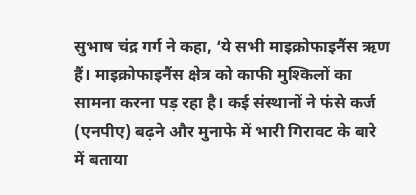सुभाष चंद्र गर्ग ने कहा, ‘ये सभी माइक्रोफाइनैंस ऋण हैं। माइक्रोफाइनैंस क्षेत्र को काफी मुश्किलों का सामना करना पड़ रहा है। कई संस्थानों ने फंसे कर्ज (एनपीए) बढ़ने और मुनाफे में भारी गिरावट के बारे में बताया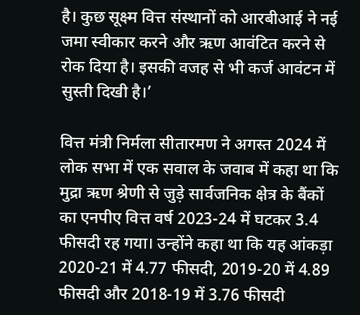है। कुछ सूक्ष्म वित्त संस्थानों को आरबीआई ने नई जमा स्वीकार करने और ऋण आवंटित करने से रोक दिया है। इसकी वजह से भी कर्ज आवंटन में सुस्ती दिखी है।’

वित्त मंत्री निर्मला सीतारमण ने अगस्त 2024 में लोक सभा में एक सवाल के जवाब में कहा था कि मुद्रा ऋण श्रेणी से जुड़े सार्वजनिक क्षेत्र के बैंकों का एनपीए वित्त वर्ष 2023-24 में घटकर 3.4 फीसदी रह गया। उन्होंने कहा था कि यह आंकड़ा 2020-21 में 4.77 फीसदी, 2019-20 में 4.89 फीसदी और 2018-19 में 3.76 फीसदी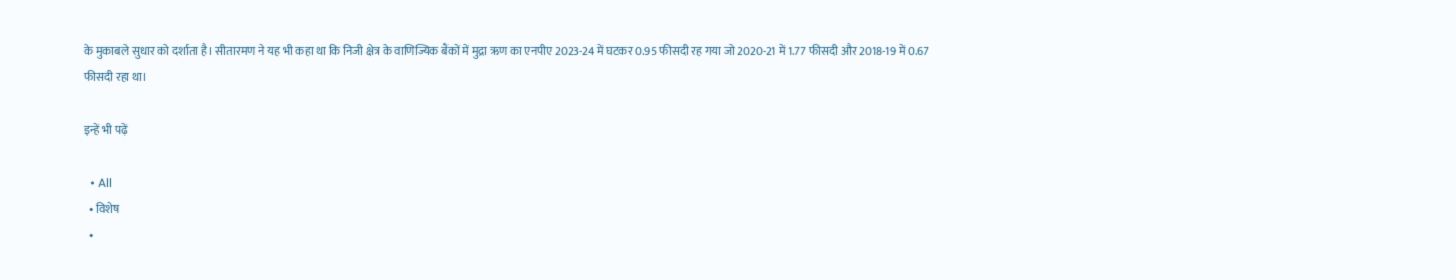के मुकाबले सुधार को दर्शाता है। सीतारमण ने यह भी कहा था कि निजी क्षेत्र के वाणिज्यिक बैंकों में मुद्रा ऋण का एनपीए 2023-24 में घटकर 0.95 फीसदी रह गया जो 2020-21 में 1.77 फीसदी और 2018-19 में 0.67 फीसदी रहा था।

इन्हें भी पढ़ें

  • All
  • विशेष
  •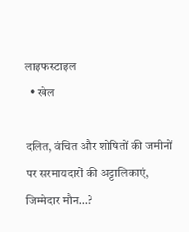लाइफस्टाइल
  • खेल

दलित, वंचित और शोषितों की जमीनों पर सरमायदारों की अट्टालिकाएं, जिम्मेदार मौन…?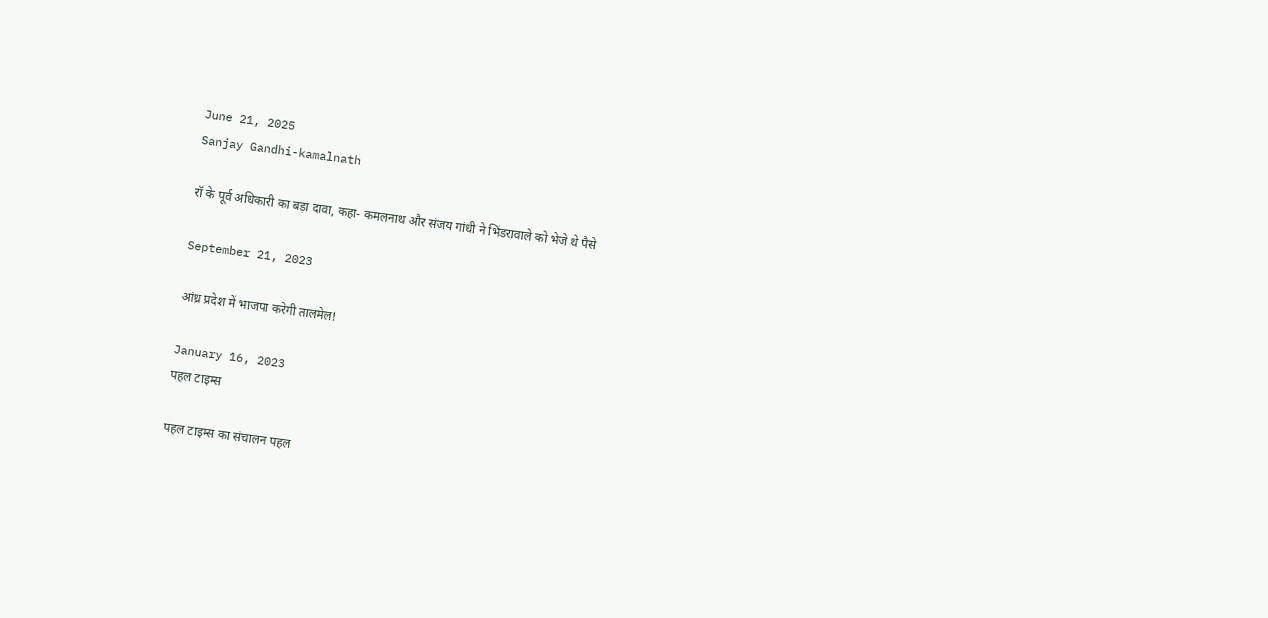June 21, 2025
Sanjay Gandhi-kamalnath

रॉ के पूर्व अधिकारी का बड़ा दावा, कहा- कमलनाथ और संजय गांधी ने भिंडरावाले को भेजे थे पैसे

September 21, 2023

आंध्र प्रदेश में भाजपा करेगी तालमेल!

January 16, 2023
पहल टाइम्स

पहल टाइम्स का संचालन पहल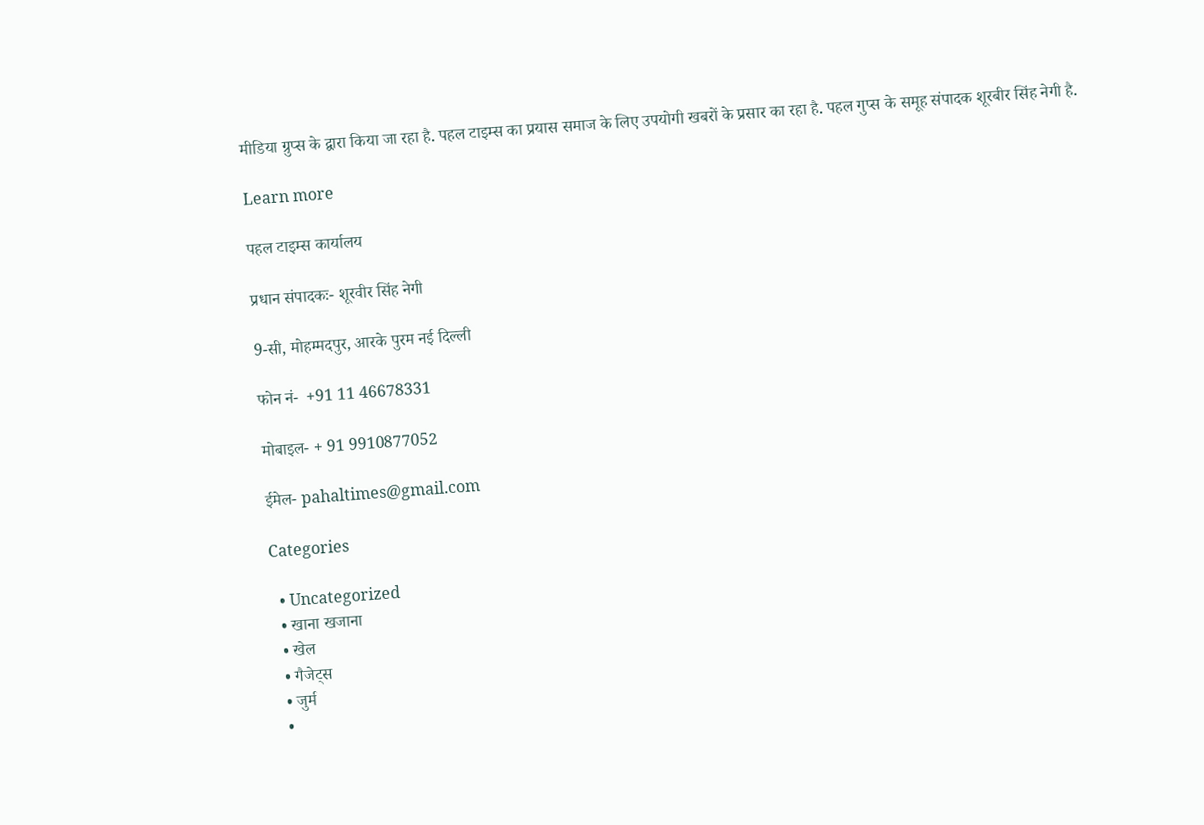मीडिया ग्रुप्स के द्वारा किया जा रहा है. पहल टाइम्स का प्रयास समाज के लिए उपयोगी खबरों के प्रसार का रहा है. पहल गुप्स के समूह संपादक शूरबीर सिंह नेगी है.

Learn more

पहल टाइम्स कार्यालय

प्रधान संपादकः- शूरवीर सिंह नेगी

9-सी, मोहम्मदपुर, आरके पुरम नई दिल्ली

फोन नं-  +91 11 46678331

मोबाइल- + 91 9910877052

ईमेल- pahaltimes@gmail.com

Categories

  • Uncategorized
  • खाना खजाना
  • खेल
  • गैजेट्स
  • जुर्म
  •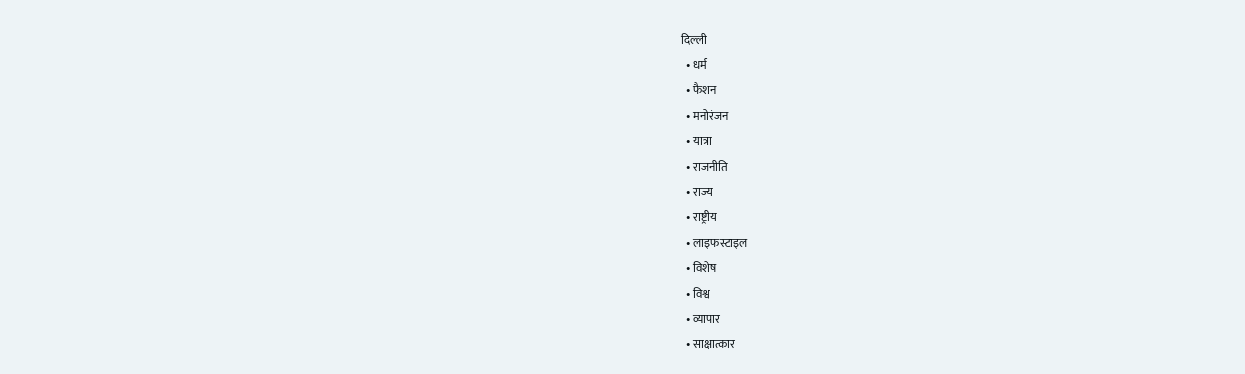दिल्ली
  • धर्म
  • फैशन
  • मनोरंजन
  • यात्रा
  • राजनीति
  • राज्य
  • राष्ट्रीय
  • लाइफस्टाइल
  • विशेष
  • विश्व
  • व्यापार
  • साक्षात्कार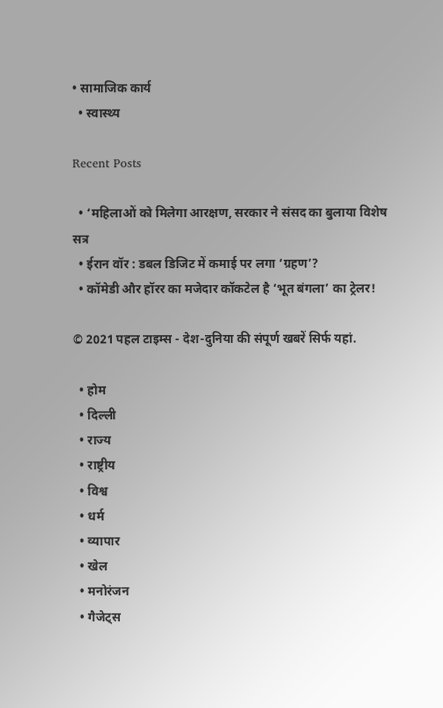• सामाजिक कार्य
  • स्वास्थ्य

Recent Posts

  • ‘महिलाओं को मिलेगा आरक्षण, सरकार ने संसद का बुलाया विशेष सत्र
  • ईरान वॉर : डबल डिजिट में कमाई पर लगा ‘ग्रहण’?
  • कॉमेडी और हॉरर का मजेदार कॉकटेल है ‘भूत बंगला’ का ट्रेलर!

© 2021 पहल टाइम्स - देश-दुनिया की संपूर्ण खबरें सिर्फ यहां.

  • होम
  • दिल्ली
  • राज्य
  • राष्ट्रीय
  • विश्व
  • धर्म
  • व्यापार
  • खेल
  • मनोरंजन
  • गैजेट्स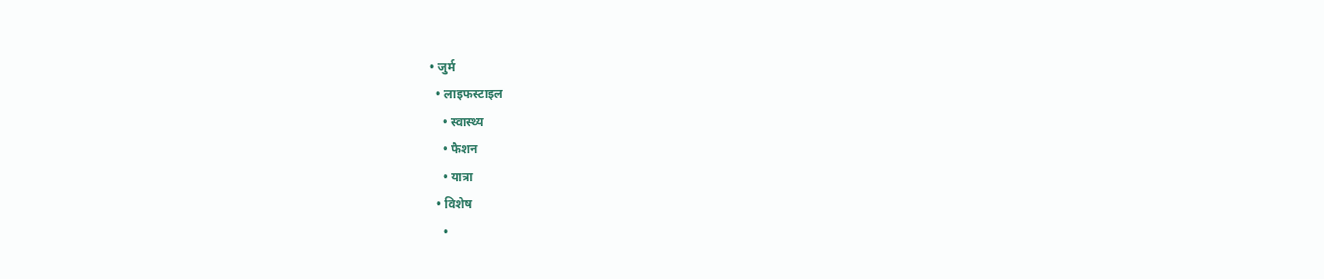• जुर्म
  • लाइफस्टाइल
    • स्वास्थ्य
    • फैशन
    • यात्रा
  • विशेष
    •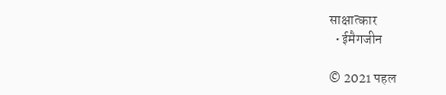साक्षात्कार
  • ईमैगजीन

© 2021 पहल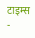टाइम्स -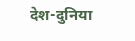देश-दुनिया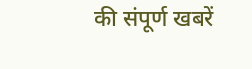की संपूर्ण खबरें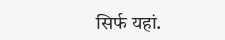सिर्फ यहां.